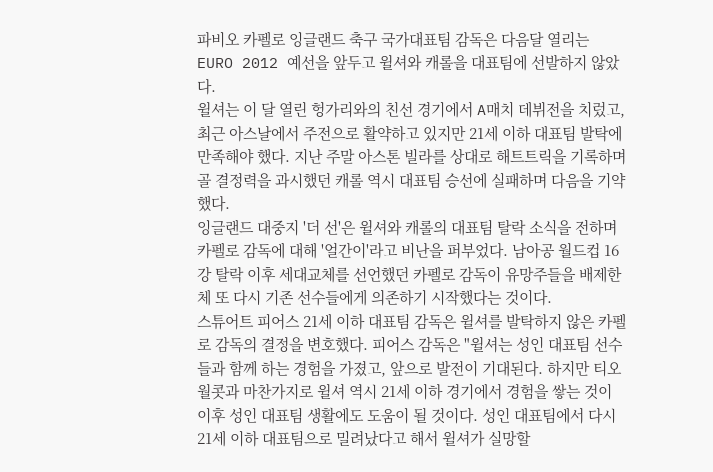파비오 카펠로 잉글랜드 축구 국가대표팀 감독은 다음달 열리는 EURO 2012 예선을 앞두고 윌셔와 캐롤을 대표팀에 선발하지 않았다.
윌셔는 이 달 열린 헝가리와의 친선 경기에서 A매치 데뷔전을 치렀고, 최근 아스날에서 주전으로 활약하고 있지만 21세 이하 대표팀 발탁에 만족해야 했다. 지난 주말 아스톤 빌라를 상대로 해트트릭을 기록하며 골 결정력을 과시했던 캐롤 역시 대표팀 승선에 실패하며 다음을 기약했다.
잉글랜드 대중지 '더 선'은 윌셔와 캐롤의 대표팀 탈락 소식을 전하며 카펠로 감독에 대해 '얼간이'라고 비난을 퍼부었다. 남아공 월드컵 16강 탈락 이후 세대교체를 선언했던 카펠로 감독이 유망주들을 배제한 체 또 다시 기존 선수들에게 의존하기 시작했다는 것이다.
스튜어트 피어스 21세 이하 대표팀 감독은 윌셔를 발탁하지 않은 카펠로 감독의 결정을 변호했다. 피어스 감독은 "윌셔는 성인 대표팀 선수들과 함께 하는 경험을 가졌고, 앞으로 발전이 기대된다. 하지만 티오 월콧과 마찬가지로 윌셔 역시 21세 이하 경기에서 경험을 쌓는 것이 이후 성인 대표팀 생활에도 도움이 될 것이다. 성인 대표팀에서 다시 21세 이하 대표팀으로 밀려났다고 해서 윌셔가 실망할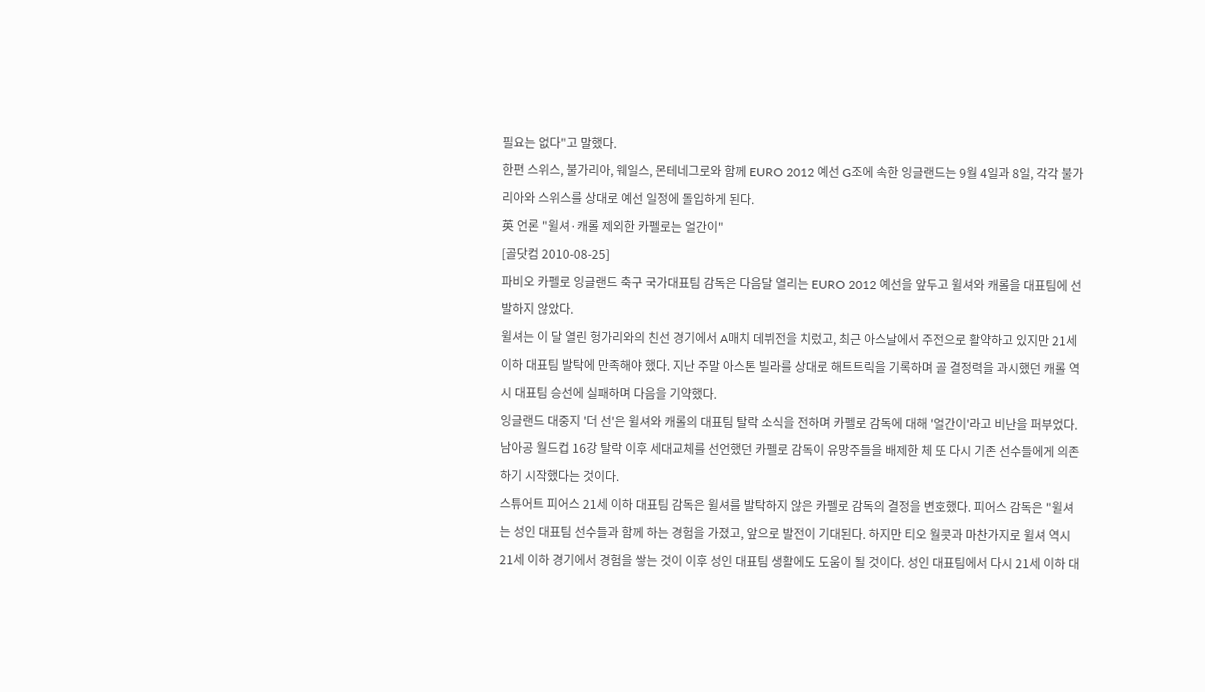필요는 없다"고 말했다.
한편 스위스, 불가리아, 웨일스, 몬테네그로와 함께 EURO 2012 예선 G조에 속한 잉글랜드는 9월 4일과 8일, 각각 불가리아와 스위스를 상대로 예선 일정에 돌입하게 된다.
英 언론 "윌셔·캐롤 제외한 카펠로는 얼간이"
[골닷컴 2010-08-25]
파비오 카펠로 잉글랜드 축구 국가대표팀 감독은 다음달 열리는 EURO 2012 예선을 앞두고 윌셔와 캐롤을 대표팀에 선발하지 않았다.
윌셔는 이 달 열린 헝가리와의 친선 경기에서 A매치 데뷔전을 치렀고, 최근 아스날에서 주전으로 활약하고 있지만 21세 이하 대표팀 발탁에 만족해야 했다. 지난 주말 아스톤 빌라를 상대로 해트트릭을 기록하며 골 결정력을 과시했던 캐롤 역시 대표팀 승선에 실패하며 다음을 기약했다.
잉글랜드 대중지 '더 선'은 윌셔와 캐롤의 대표팀 탈락 소식을 전하며 카펠로 감독에 대해 '얼간이'라고 비난을 퍼부었다. 남아공 월드컵 16강 탈락 이후 세대교체를 선언했던 카펠로 감독이 유망주들을 배제한 체 또 다시 기존 선수들에게 의존하기 시작했다는 것이다.
스튜어트 피어스 21세 이하 대표팀 감독은 윌셔를 발탁하지 않은 카펠로 감독의 결정을 변호했다. 피어스 감독은 "윌셔는 성인 대표팀 선수들과 함께 하는 경험을 가졌고, 앞으로 발전이 기대된다. 하지만 티오 월콧과 마찬가지로 윌셔 역시 21세 이하 경기에서 경험을 쌓는 것이 이후 성인 대표팀 생활에도 도움이 될 것이다. 성인 대표팀에서 다시 21세 이하 대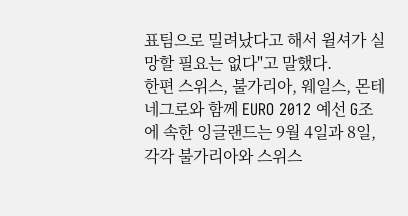표팀으로 밀려났다고 해서 윌셔가 실망할 필요는 없다"고 말했다.
한편 스위스, 불가리아, 웨일스, 몬테네그로와 함께 EURO 2012 예선 G조에 속한 잉글랜드는 9월 4일과 8일, 각각 불가리아와 스위스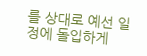를 상대로 예선 일정에 돌입하게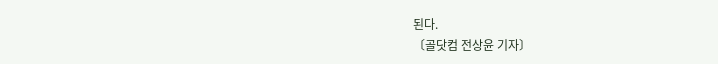된다.
〔골닷컴 전상윤 기자〕